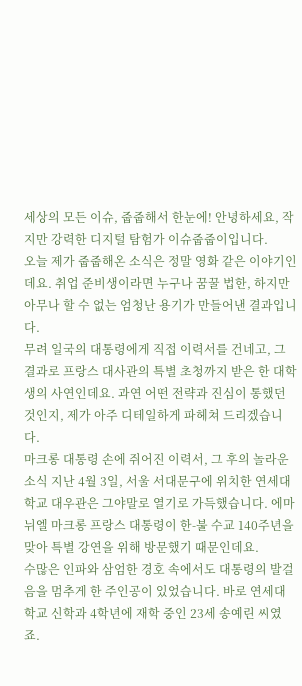세상의 모든 이슈, 줍줍해서 한눈에! 안녕하세요, 작지만 강력한 디지털 탐험가 이슈줍줍이입니다.
오늘 제가 줍줍해온 소식은 정말 영화 같은 이야기인데요. 취업 준비생이라면 누구나 꿈꿀 법한, 하지만 아무나 할 수 없는 엄청난 용기가 만들어낸 결과입니다.
무려 일국의 대통령에게 직접 이력서를 건네고, 그 결과로 프랑스 대사관의 특별 초청까지 받은 한 대학생의 사연인데요. 과연 어떤 전략과 진심이 통했던 것인지, 제가 아주 디테일하게 파헤쳐 드리겠습니다.
마크롱 대통령 손에 쥐어진 이력서, 그 후의 놀라운 소식 지난 4월 3일, 서울 서대문구에 위치한 연세대학교 대우관은 그야말로 열기로 가득했습니다. 에마뉘엘 마크롱 프랑스 대통령이 한-불 수교 140주년을 맞아 특별 강연을 위해 방문했기 때문인데요.
수많은 인파와 삼엄한 경호 속에서도 대통령의 발걸음을 멈추게 한 주인공이 있었습니다. 바로 연세대학교 신학과 4학년에 재학 중인 23세 송예린 씨였죠.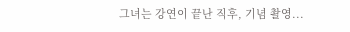그녀는 강연이 끝난 직후, 기념 촬영...